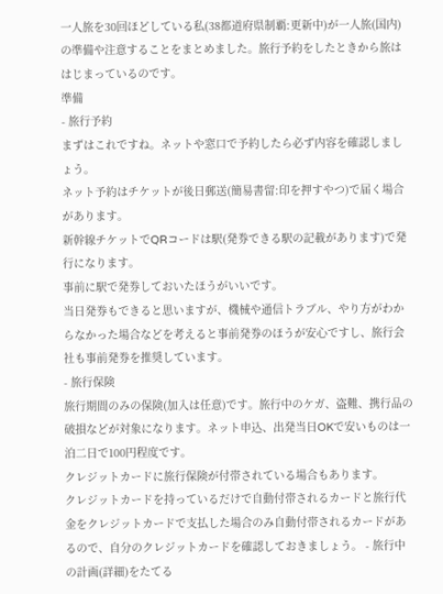一人旅を30回ほどしている私(38都道府県制覇:更新中)が一人旅(国内)の準備や注意することをまとめました。旅行予約をしたときから旅ははじまっているのです。
準備
- 旅行予約
まずはこれですね。ネットや窓口で予約したら必ず内容を確認しましょう。
ネット予約はチケットが後日郵送(簡易書留:印を押すやつ)で届く場合があります。
新幹線チケットでQRコードは駅(発券できる駅の記載があります)で発行になります。
事前に駅で発券しておいたほうがいいです。
当日発券もできると思いますが、機械や通信トラブル、やり方がわからなかった場合などを考えると事前発券のほうが安心ですし、旅行会社も事前発券を推奨しています。
- 旅行保険
旅行期間のみの保険(加入は任意)です。旅行中のケガ、盗難、携行品の破損などが対象になります。ネット申込、出発当日OKで安いものは一泊二日で100円程度です。
クレジットカードに旅行保険が付帯されている場合もあります。
クレジットカードを持っているだけで自動付帯されるカードと旅行代金をクレジットカードで支払した場合のみ自動付帯されるカードがあるので、自分のクレジットカードを確認しておきましょう。 - 旅行中の計画(詳細)をたてる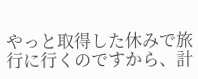やっと取得した休みで旅行に行くのですから、計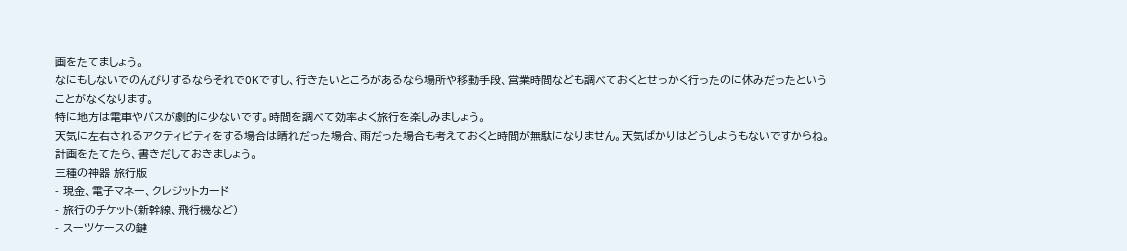画をたてましょう。
なにもしないでのんびりするならそれでOKですし、行きたいところがあるなら場所や移動手段、営業時間なども調べておくとせっかく行ったのに休みだったということがなくなります。
特に地方は電車やバスが劇的に少ないです。時間を調べて効率よく旅行を楽しみましょう。
天気に左右されるアクティビティをする場合は晴れだった場合、雨だった場合も考えておくと時間が無駄になりません。天気ばかりはどうしようもないですからね。
計画をたてたら、書きだしておきましょう。
三種の神器 旅行版
- 現金、電子マネー、クレジットカード
- 旅行のチケット(新幹線、飛行機など)
- スーツケースの鍵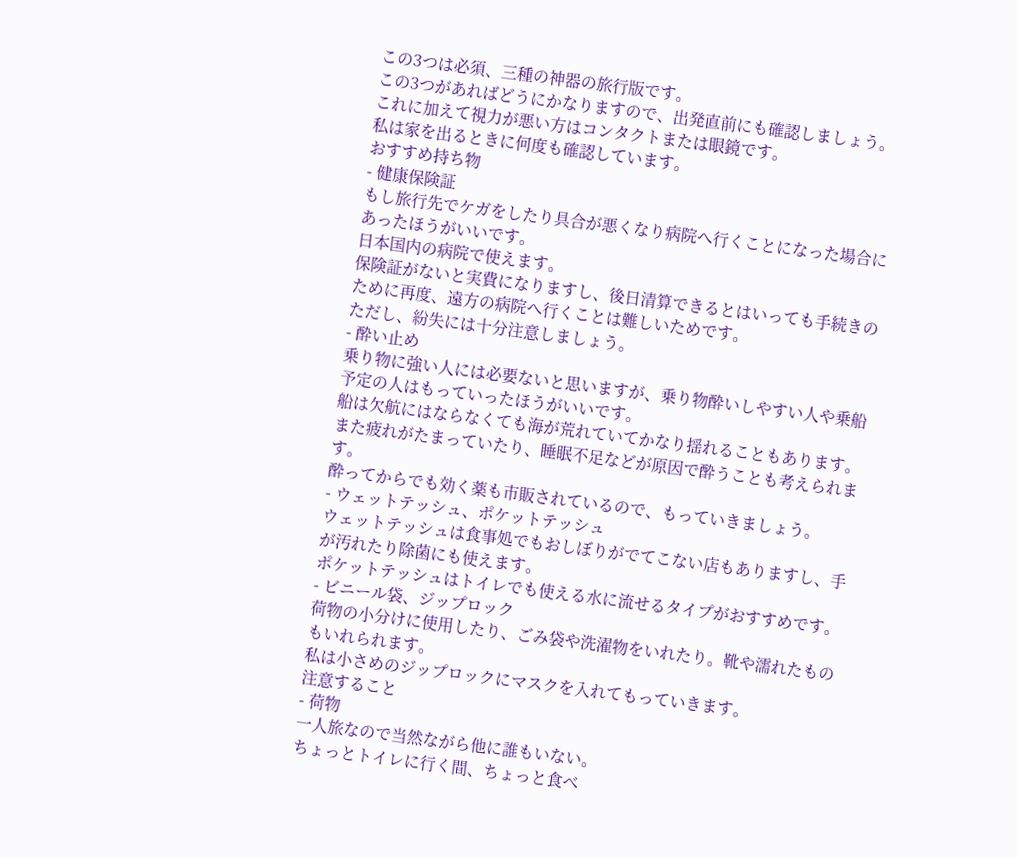この3つは必須、三種の神器の旅行版です。
この3つがあればどうにかなりますので、出発直前にも確認しましょう。
これに加えて視力が悪い方はコンタクトまたは眼鏡です。
私は家を出るときに何度も確認しています。
おすすめ持ち物
- 健康保険証
もし旅行先でケガをしたり具合が悪くなり病院へ行くことになった場合にあったほうがいいです。
日本国内の病院で使えます。
保険証がないと実費になりますし、後日清算できるとはいっても手続きのために再度、遠方の病院へ行くことは難しいためです。
ただし、紛失には十分注意しましょう。
- 酔い止め
乗り物に強い人には必要ないと思いますが、乗り物酔いしやすい人や乗船予定の人はもっていったほうがいいです。
船は欠航にはならなくても海が荒れていてかなり揺れることもあります。
また疲れがたまっていたり、睡眠不足などが原因で酔うことも考えられます。
酔ってからでも効く薬も市販されているので、もっていきましょう。
- ウェットテッシュ、ポケットテッシュ
ウェットテッシュは食事処でもおしぼりがでてこない店もありますし、手が汚れたり除菌にも使えます。
ポケットテッシュはトイレでも使える水に流せるタイプがおすすめです。
- ビニール袋、ジップロック
荷物の小分けに使用したり、ごみ袋や洗濯物をいれたり。靴や濡れたものもいれられます。
私は小さめのジップロックにマスクを入れてもっていきます。
注意すること
- 荷物
一人旅なので当然ながら他に誰もいない。
ちょっとトイレに行く間、ちょっと食べ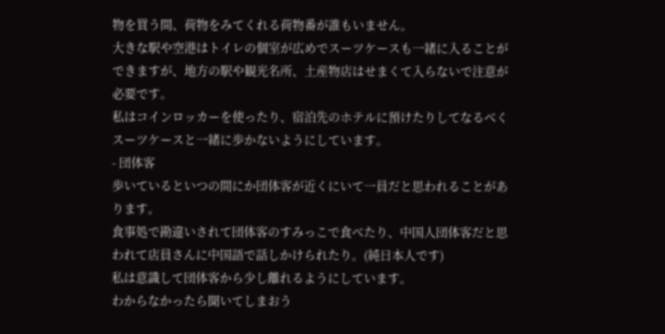物を買う間、荷物をみてくれる荷物番が誰もいません。
大きな駅や空港はトイレの個室が広めでスーツケースも一緒に入ることができますが、地方の駅や観光名所、土産物店はせまくて入らないで注意が必要です。
私はコインロッカーを使ったり、宿泊先のホテルに預けたりしてなるべくスーツケースと一緒に歩かないようにしています。
- 団体客
歩いているといつの間にか団体客が近くにいて一員だと思われることがあります。
食事処で勘違いされて団体客のすみっこで食べたり、中国人団体客だと思われて店員さんに中国語で話しかけられたり。(純日本人です)
私は意識して団体客から少し離れるようにしています。
わからなかったら聞いてしまおう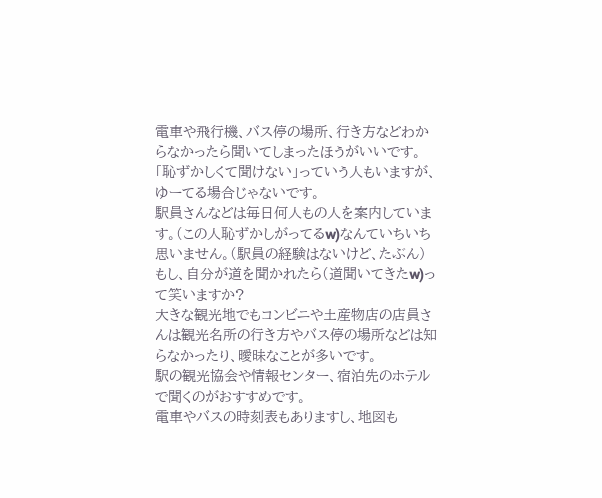電車や飛行機、バス停の場所、行き方などわからなかったら聞いてしまったほうがいいです。
「恥ずかしくて聞けない」っていう人もいますが、ゆーてる場合じゃないです。
駅員さんなどは毎日何人もの人を案内しています。(この人恥ずかしがってるw)なんていちいち思いません。(駅員の経験はないけど、たぶん)
もし、自分が道を聞かれたら(道聞いてきたw)って笑いますか?
大きな観光地でもコンビニや土産物店の店員さんは観光名所の行き方やバス停の場所などは知らなかったり、曖昧なことが多いです。
駅の観光協会や情報センター、宿泊先のホテルで聞くのがおすすめです。
電車やバスの時刻表もありますし、地図も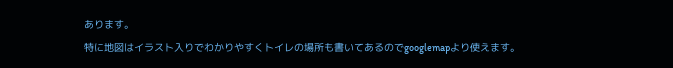あります。
特に地図はイラスト入りでわかりやすくトイレの場所も書いてあるのでgooglemapより使えます。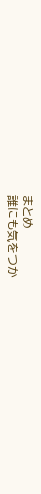まとめ
誰にも気をつか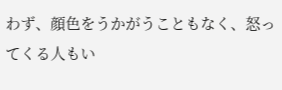わず、顔色をうかがうこともなく、怒ってくる人もい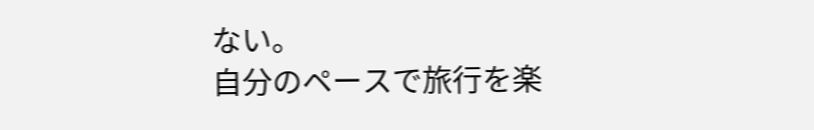ない。
自分のペースで旅行を楽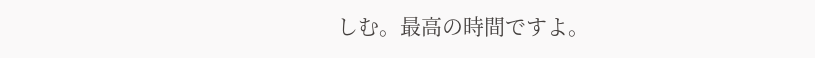しむ。最高の時間ですよ。